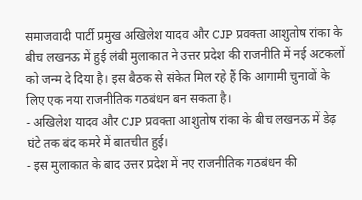समाजवादी पार्टी प्रमुख अखिलेश यादव और CJP प्रवक्ता आशुतोष रांका के बीच लखनऊ में हुई लंबी मुलाकात ने उत्तर प्रदेश की राजनीति में नई अटकलों को जन्म दे दिया है। इस बैठक से संकेत मिल रहे हैं कि आगामी चुनावों के लिए एक नया राजनीतिक गठबंधन बन सकता है।
- अखिलेश यादव और CJP प्रवक्ता आशुतोष रांका के बीच लखनऊ में डेढ़ घंटे तक बंद कमरे में बातचीत हुई।
- इस मुलाकात के बाद उत्तर प्रदेश में नए राजनीतिक गठबंधन की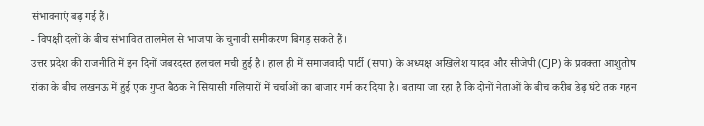संभावनाएं बढ़ गई हैं।
- विपक्षी दलों के बीच संभावित तालमेल से भाजपा के चुनावी समीकरण बिगड़ सकते हैं।
उत्तर प्रदेश की राजनीति में इन दिनों जबरदस्त हलचल मची हुई है। हाल ही में समाजवादी पार्टी (सपा) के अध्यक्ष अखिलेश यादव और सीजेपी (CJP) के प्रवक्ता आशुतोष रांका के बीच लखनऊ में हुई एक गुप्त बैठक ने सियासी गलियारों में चर्चाओं का बाजार गर्म कर दिया है। बताया जा रहा है कि दोनों नेताओं के बीच करीब डेढ़ घंटे तक गहन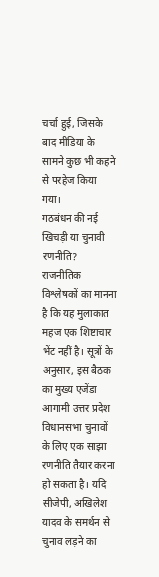चर्चा हुई, जिसके बाद मीडिया के सामने कुछ भी कहने से परहेज किया गया।
गठबंधन की नई खिचड़ी या चुनावी रणनीति?
राजनीतिक विश्लेषकों का मानना है कि यह मुलाकात महज एक शिष्टाचार भेंट नहीं है। सूत्रों के अनुसार, इस बैठक का मुख्य एजेंडा आगामी उत्तर प्रदेश विधानसभा चुनावों के लिए एक साझा रणनीति तैयार करना हो सकता है। यदि सीजेपी, अखिलेश यादव के समर्थन से चुनाव लड़ने का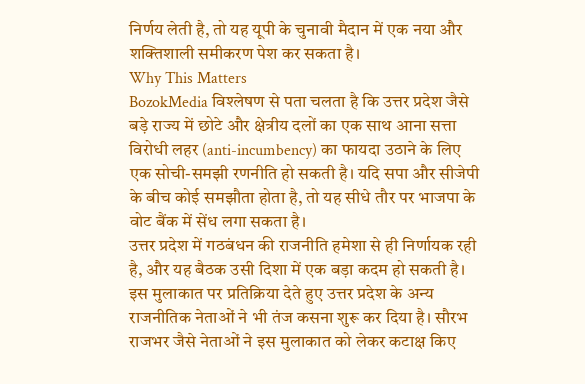निर्णय लेती है, तो यह यूपी के चुनावी मैदान में एक नया और शक्तिशाली समीकरण पेश कर सकता है।
Why This Matters
BozokMedia विश्लेषण से पता चलता है कि उत्तर प्रदेश जैसे बड़े राज्य में छोटे और क्षेत्रीय दलों का एक साथ आना सत्ता विरोधी लहर (anti-incumbency) का फायदा उठाने के लिए एक सोची-समझी रणनीति हो सकती है। यदि सपा और सीजेपी के बीच कोई समझौता होता है, तो यह सीधे तौर पर भाजपा के वोट बैंक में सेंध लगा सकता है।
उत्तर प्रदेश में गठबंधन की राजनीति हमेशा से ही निर्णायक रही है, और यह बैठक उसी दिशा में एक बड़ा कदम हो सकती है।
इस मुलाकात पर प्रतिक्रिया देते हुए उत्तर प्रदेश के अन्य राजनीतिक नेताओं ने भी तंज कसना शुरू कर दिया है। सौरभ राजभर जैसे नेताओं ने इस मुलाकात को लेकर कटाक्ष किए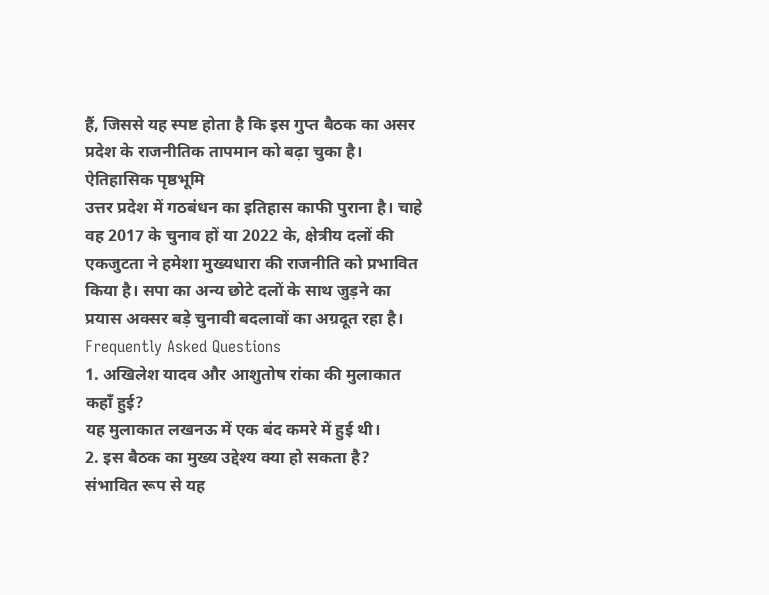हैं, जिससे यह स्पष्ट होता है कि इस गुप्त बैठक का असर प्रदेश के राजनीतिक तापमान को बढ़ा चुका है।
ऐतिहासिक पृष्ठभूमि
उत्तर प्रदेश में गठबंधन का इतिहास काफी पुराना है। चाहे वह 2017 के चुनाव हों या 2022 के, क्षेत्रीय दलों की एकजुटता ने हमेशा मुख्यधारा की राजनीति को प्रभावित किया है। सपा का अन्य छोटे दलों के साथ जुड़ने का प्रयास अक्सर बड़े चुनावी बदलावों का अग्रदूत रहा है।
Frequently Asked Questions
1. अखिलेश यादव और आशुतोष रांका की मुलाकात कहाँ हुई?
यह मुलाकात लखनऊ में एक बंद कमरे में हुई थी।
2. इस बैठक का मुख्य उद्देश्य क्या हो सकता है?
संभावित रूप से यह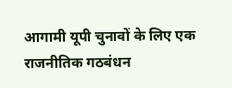आगामी यूपी चुनावों के लिए एक राजनीतिक गठबंधन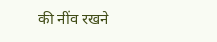की नींव रखने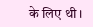के लिए थी।